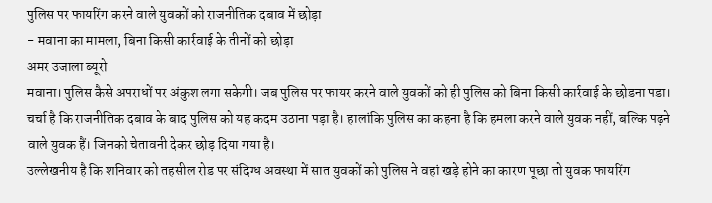पुलिस पर फायरिंग करने वाले युवकों को राजनीतिक दबाव में छोड़ा
- मवाना का मामला, बिना किसी कार्रवाई के तीनों को छोड़ा
अमर उजाला ब्यूरो
मवाना। पुलिस कैसे अपराधों पर अंकुश लगा सकेगी। जब पुलिस पर फायर करने वाले युवकों को ही पुलिस को बिना किसी कार्रवाई के छोडना पडा। चर्चा है कि राजनीतिक दबाव के बाद पुलिस को यह कदम उठाना पड़ा है। हालांकि पुलिस का कहना है कि हमला करने वाले युवक नहीं, बल्कि पढ़ने वाले युवक हैं। जिनको चेतावनी देकर छोड़ दिया गया है।
उल्लेखनीय है कि शनिवार को तहसील रोड पर संदिग्ध अवस्था में सात युवकों को पुलिस ने वहां खड़े होने का कारण पूछा तो युवक फायरिंग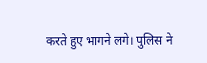करते हुए भागने लगे। पुलिस ने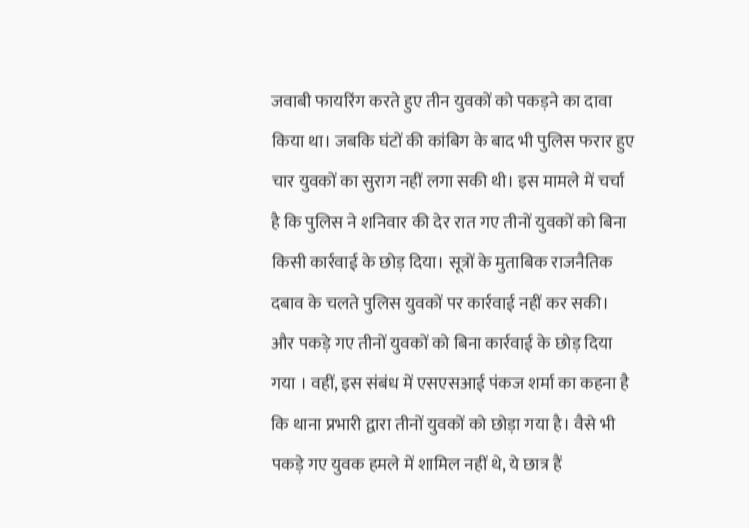जवाबी फायरिंग करते हुए तीन युवकों को पकड़ने का दावा किया था। जबकि घंटों की कांबिग के बाद भी पुलिस फरार हुए चार युवकों का सुराग नहीं लगा सकी थी। इस मामले में चर्चा है कि पुलिस ने शनिवार की देर रात गए तीनों युवकों को बिना किसी कार्रवाई के छोड़ दिया। सूत्रों के मुताबिक राजनैतिक दबाव के चलते पुलिस युवकों पर कार्रवाई नहीं कर सकी। और पकड़े गए तीनों युवकों को बिना कार्रवाई के छोड़ दिया गया । वहीं, इस संबंध में एसएसआई पंकज शर्मा का कहना है कि थाना प्रभारी द्वारा तीनों युवकों को छोड़ा गया है। वैसे भी पकड़े गए युवक हमले में शामिल नहीं थे, ये छात्र हैं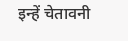इन्हें चेतावनी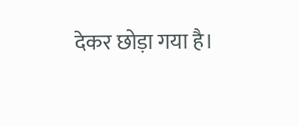देकर छोड़ा गया है।